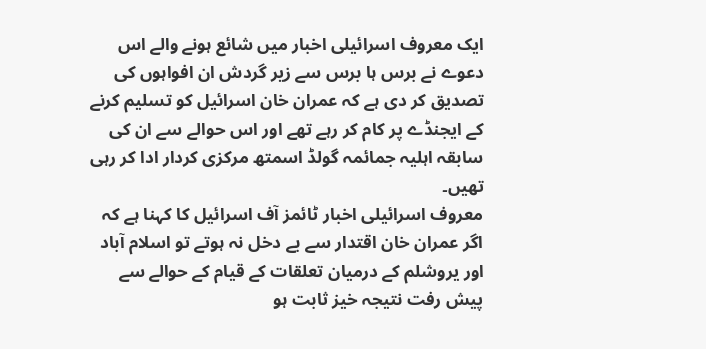ایک معروف اسرائیلی اخبار میں شائع ہونے والے اس دعوے نے برس ہا برس سے زیر گردش ان افواہوں کی تصدیق کر دی ہے کہ عمران خان اسرائیل کو تسلیم کرنے کے ایجنڈے پر کام کر رہے تھے اور اس حوالے سے ان کی سابقہ اہلیہ جمائمہ گولڈ اسمتھ مرکزی کردار ادا کر رہی تھیں۔
معروف اسرائیلی اخبار ٹائمز آف اسرائیل کا کہنا ہے کہ اگر عمران خان اقتدار سے بے دخل نہ ہوتے تو اسلام آباد اور یروشلم کے درمیان تعلقات کے قیام کے حوالے سے پیش رفت نتیجہ خیز ثابت ہو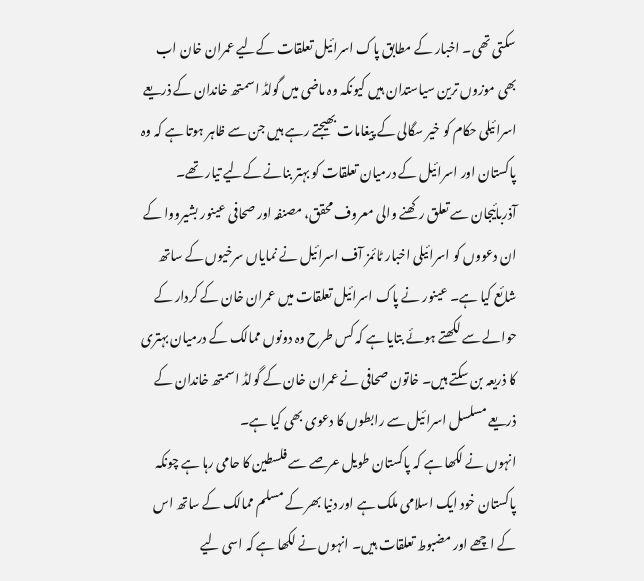سکتی تھی۔ اخبار کے مطابق پاک اسرائیل تعلقات کےلیے عمران خان اب بھی موزوں ترین سیاستدان ہیں کیونکہ وہ ماضی میں گولڈ اسمتھ خاندان کے ذریعے اسرائیلی حکام کو خیر سگالی کے پیغامات بھیجتے رہے ہیں جن سے ظاہر ہوتا ہے کہ وہ پاکستان اور اسرائیل کے درمیان تعلقات کو بہتر بنانے کےلیے تیار تھے۔
آذربائیجان سے تعلق رکھنے والی معروف محقق، مصنفہ اور صحافی عینور بشیرووا کے ان دعووں کو اسرائیلی اخبار ٹائمز آف اسرائیل نے نمایاں سرخیوں کے ساتھ شائع کیا ہے۔ عینور نے پاک اسرائیل تعلقات میں عمران خان کے کردار کے حوالے سے لکھتے ہوئے بتایا ہے کہ کس طرح وہ دونوں ممالک کے درمیان بہتری کا ذریعہ بن سکتے ہیں۔ خاتون صحافی نے عمران خان کے گولڈ اسمتھ خاندان کے ذریعے مسلسل اسرائیل سے رابطوں کا دعوی بھی کیا ہے۔
انہوں نے لکھا ہے کہ پاکستان طویل عرصے سے فلسطین کا حامی رہا ہے چونکہ پاکستان خود ایک اسلامی ملک ہے اور دنیا بھر کے مسلم ممالک کے ساتھ اس کے اچھے اور مضبوط تعلقات ہیں۔ انہوں نے لکھا ہے کہ اسی لیے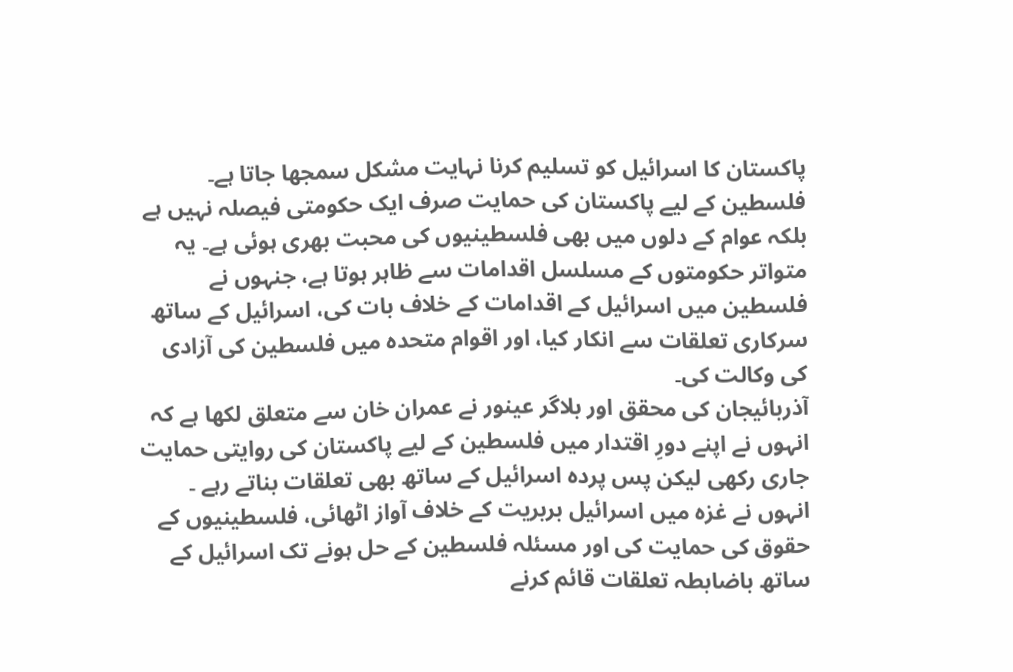پاکستان کا اسرائیل کو تسلیم کرنا نہایت مشکل سمجھا جاتا ہے۔ فلسطین کے لیے پاکستان کی حمایت صرف ایک حکومتی فیصلہ نہیں ہے بلکہ عوام کے دلوں میں بھی فلسطینیوں کی محبت بھری ہوئی ہے۔ یہ متواتر حکومتوں کے مسلسل اقدامات سے ظاہر ہوتا ہے، جنہوں نے فلسطین میں اسرائیل کے اقدامات کے خلاف بات کی، اسرائیل کے ساتھ سرکاری تعلقات سے انکار کیا، اور اقوام متحدہ میں فلسطین کی آزادی کی وکالت کی۔
آذربائیجان کی محقق اور بلاگر عینور نے عمران خان سے متعلق لکھا ہے کہ انہوں نے اپنے دورِ اقتدار میں فلسطین کے لیے پاکستان کی روایتی حمایت جاری رکھی لیکن پس پردہ اسرائیل کے ساتھ بھی تعلقات بناتے رہے ۔ انہوں نے غزہ میں اسرائیل بربریت کے خلاف آواز اٹھائی، فلسطینیوں کے حقوق کی حمایت کی اور مسئلہ فلسطین کے حل ہونے تک اسرائیل کے ساتھ باضابطہ تعلقات قائم کرنے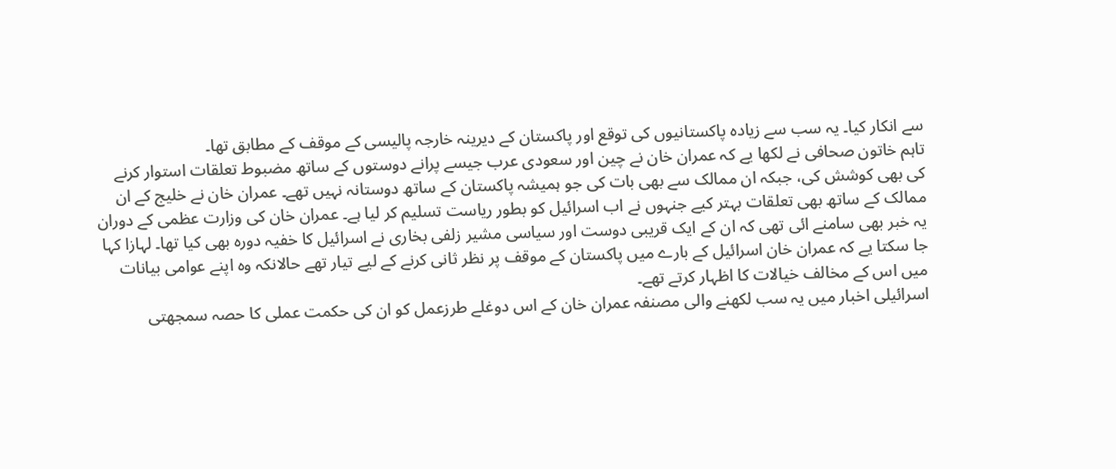سے انکار کیا۔ یہ سب سے زیادہ پاکستانیوں کی توقع اور پاکستان کے دیرینہ خارجہ پالیسی کے موقف کے مطابق تھا۔
تاہم خاتون صحافی نے لکھا یے کہ عمران خان نے چین اور سعودی عرب جیسے پرانے دوستوں کے ساتھ مضبوط تعلقات استوار کرنے کی بھی کوشش کی، جبکہ ان ممالک سے بھی بات کی جو ہمیشہ پاکستان کے ساتھ دوستانہ نہیں تھے۔ عمران خان نے خلیج کے ان ممالک کے ساتھ بھی تعلقات بہتر کیے جنہوں نے اب اسرائیل کو بطور ریاست تسلیم کر لیا ہے۔ عمران خان کی وزارت عظمی کے دوران یہ خبر بھی سامنے ائی تھی کہ ان کے ایک قریبی دوست اور سیاسی مشیر زلفی بخاری نے اسرائیل کا خفیہ دورہ بھی کیا تھا۔ لہازا کہا جا سکتا یے کہ عمران خان اسرائیل کے بارے میں پاکستان کے موقف پر نظر ثانی کرنے کے لیے تیار تھے حالانکہ وہ اپنے عوامی بیانات میں اس کے مخالف خیالات کا اظہار کرتے تھے۔
اسرائیلی اخبار میں یہ سب لکھنے والی مصنفہ عمران خان کے اس دوغلے طرزعمل کو ان کی حکمت عملی کا حصہ سمجھتی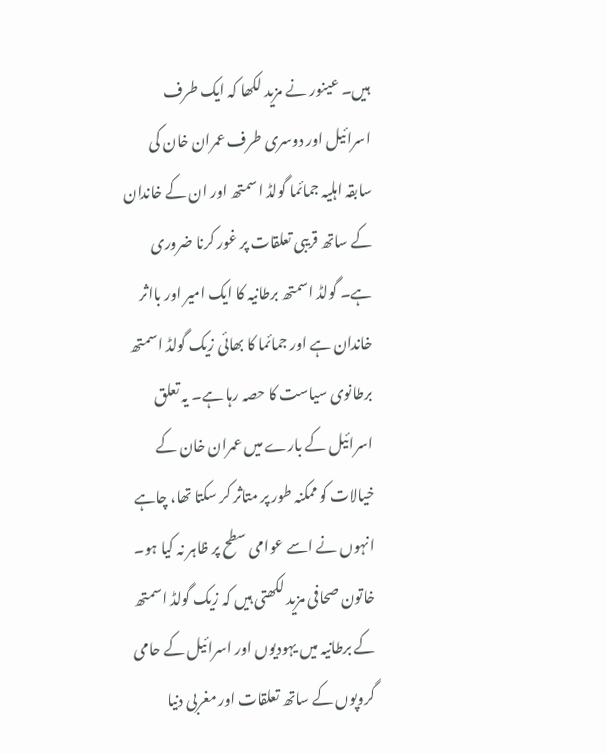ہیں۔ عینور نے مزید لکھا کہ ایک طرف اسرائیل اور دوسری طرف عمران خان کی سابقہ اہلیہ جمائما گولڈ اسمتھ اور ان کے خاندان کے ساتھ قریبی تعلقات پر غور کرنا ضروری ہے۔ گولڈ اسمتھ برطانیہ کا ایک امیر اور بااثر خاندان ہے اور جمائما کا بھائی زیک گولڈ اسمتھ برطانوی سیاست کا حصہ رہا ہے۔ یہ تعلق اسرائیل کے بارے میں عمران خان کے خیالات کو ممکنہ طور پر متاثر کر سکتا تھا، چاہے انہوں نے اسے عوامی سطح پر ظاہر نہ کیا ہو۔ خاتون صحافی مزید لکھتی ہیں کہ زیک گولڈ اسمتھ کے برطانیہ میں یہودیوں اور اسرائیل کے حامی گروپوں کے ساتھ تعلقات اور مغربی دنیا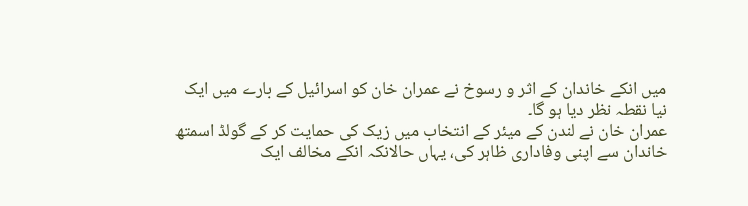میں انکے خاندان کے اثر و رسوخ نے عمران خان کو اسرائیل کے بارے میں ایک نیا نقطہ نظر دیا ہو گا۔
عمران خان نے لندن کے میئر کے انتخاب میں زیک کی حمایت کر کے گولڈ اسمتھ خاندان سے اپنی وفاداری ظاہر کی، یہاں حالانکہ انکے مخالف ایک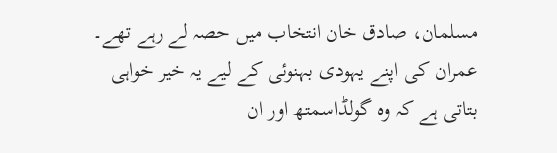مسلمان، صادق خان انتخاب میں حصہ لے رہے تھے۔ عمران کی اپنے یہودی بہنوئی کے لیے یہ خیر خواہی بتاتی ہے کہ وہ گولڈاسمتھ اور ان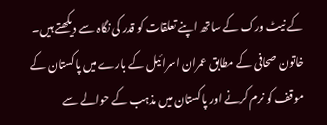کے نیٹ ورک کے ساتھ اپنے تعلقات کو قدر کی نگاہ سے دیکھتے ہیں۔ خاتون صحافی کے مطابق عمران اسرائیل کے بارے میں پاکستان کے موقف کو نرم کرنے اور پاکستان میں مذہب کے حوالے سے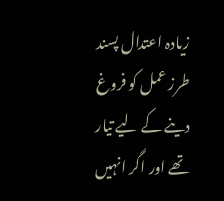زیادہ اعتدال پسند طرز عمل کو فروغ دینے کے لیے تیار تھے اور اگر انہیں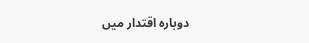دوبارہ اقتدار میں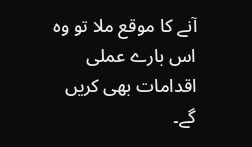آنے کا موقع ملا تو وہ اس بارے عملی اقدامات بھی کریں گے۔